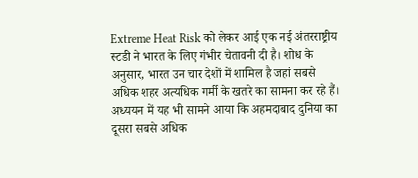Extreme Heat Risk को लेकर आई एक नई अंतरराष्ट्रीय स्टडी ने भारत के लिए गंभीर चेतावनी दी है। शोध के अनुसार, भारत उन चार देशों में शामिल है जहां सबसे अधिक शहर अत्यधिक गर्मी के खतरे का सामना कर रहे हैं। अध्ययन में यह भी सामने आया कि अहमदाबाद दुनिया का दूसरा सबसे अधिक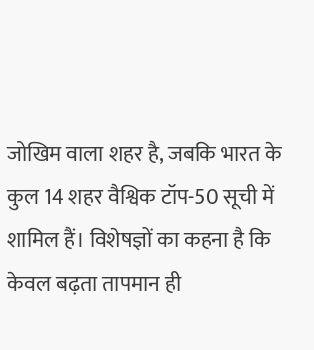जोखिम वाला शहर है, जबकि भारत के कुल 14 शहर वैश्विक टॉप-50 सूची में शामिल हैं। विशेषज्ञों का कहना है कि केवल बढ़ता तापमान ही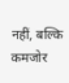नहीं, बल्कि कमजोर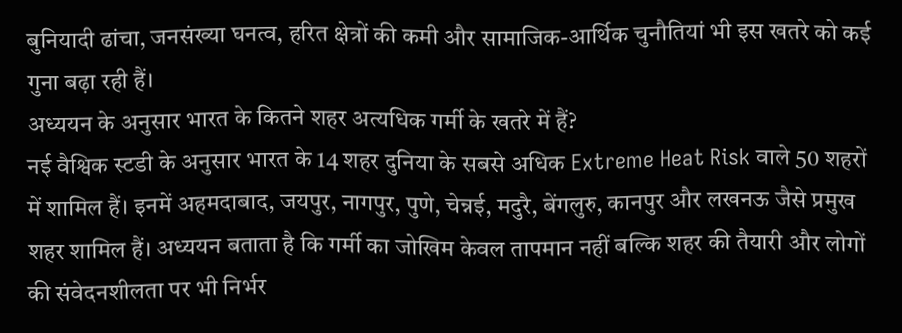बुनियादी ढांचा, जनसंख्या घनत्व, हरित क्षेत्रों की कमी और सामाजिक-आर्थिक चुनौतियां भी इस खतरे को कई गुना बढ़ा रही हैं।
अध्ययन के अनुसार भारत के कितने शहर अत्यधिक गर्मी के खतरे में हैं?
नई वैश्विक स्टडी के अनुसार भारत के 14 शहर दुनिया के सबसे अधिक Extreme Heat Risk वाले 50 शहरों में शामिल हैं। इनमें अहमदाबाद, जयपुर, नागपुर, पुणे, चेन्नई, मदुरै, बेंगलुरु, कानपुर और लखनऊ जैसे प्रमुख शहर शामिल हैं। अध्ययन बताता है कि गर्मी का जोखिम केवल तापमान नहीं बल्कि शहर की तैयारी और लोगों की संवेदनशीलता पर भी निर्भर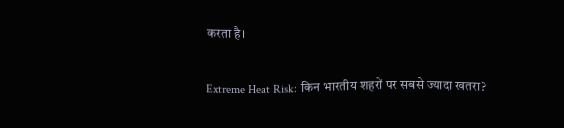करता है।

Extreme Heat Risk: किन भारतीय शहरों पर सबसे ज्यादा खतरा?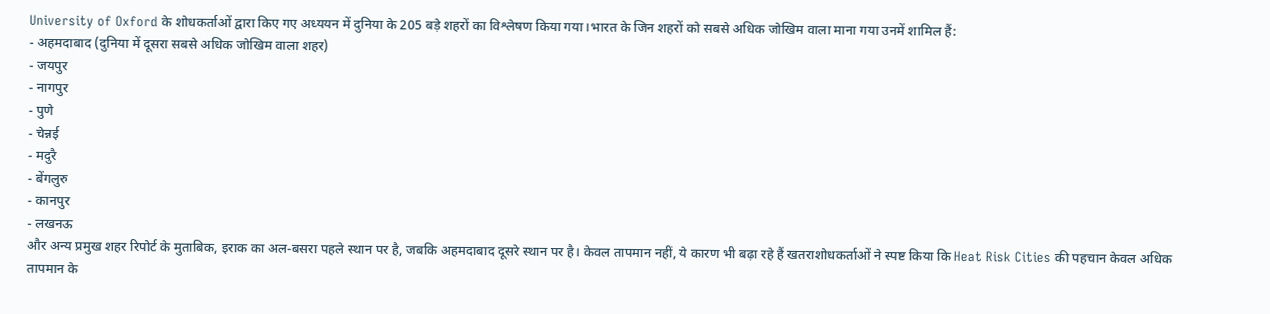University of Oxford के शोधकर्ताओं द्वारा किए गए अध्ययन में दुनिया के 205 बड़े शहरों का विश्लेषण किया गया।भारत के जिन शहरों को सबसे अधिक जोखिम वाला माना गया उनमें शामिल हैं:
- अहमदाबाद (दुनिया में दूसरा सबसे अधिक जोखिम वाला शहर)
- जयपुर
- नागपुर
- पुणे
- चेन्नई
- मदुरै
- बेंगलुरु
- कानपुर
- लखनऊ
और अन्य प्रमुख शहर रिपोर्ट के मुताबिक, इराक का अल-बसरा पहले स्थान पर है, जबकि अहमदाबाद दूसरे स्थान पर है। केवल तापमान नहीं, ये कारण भी बढ़ा रहे हैं खतराशोधकर्ताओं ने स्पष्ट किया कि Heat Risk Cities की पहचान केवल अधिक तापमान के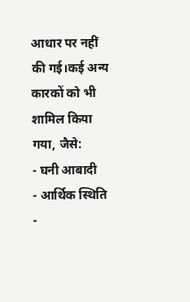आधार पर नहीं की गई।कई अन्य कारकों को भी शामिल किया गया, जैसे:
- घनी आबादी
- आर्थिक स्थिति
-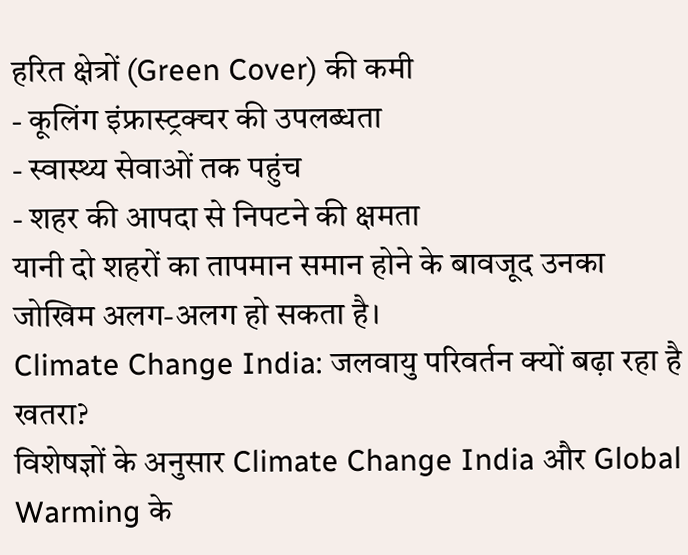हरित क्षेत्रों (Green Cover) की कमी
- कूलिंग इंफ्रास्ट्रक्चर की उपलब्धता
- स्वास्थ्य सेवाओं तक पहुंच
- शहर की आपदा से निपटने की क्षमता
यानी दो शहरों का तापमान समान होने के बावजूद उनका जोखिम अलग-अलग हो सकता है।
Climate Change India: जलवायु परिवर्तन क्यों बढ़ा रहा है खतरा?
विशेषज्ञों के अनुसार Climate Change India और Global Warming के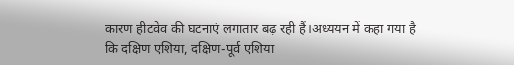कारण हीटवेव की घटनाएं लगातार बढ़ रही हैं।अध्ययन में कहा गया है कि दक्षिण एशिया, दक्षिण-पूर्व एशिया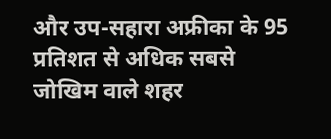और उप-सहारा अफ्रीका के 95 प्रतिशत से अधिक सबसे जोखिम वाले शहर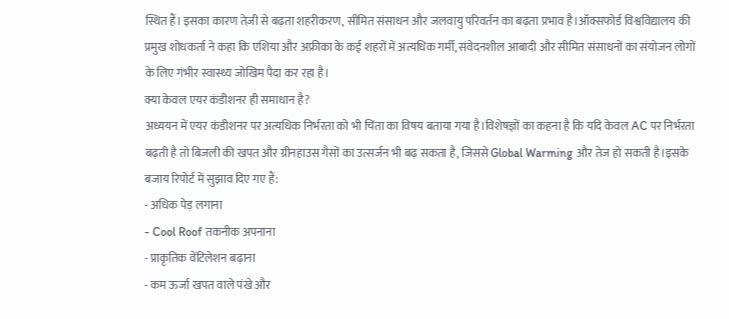स्थित हैं। इसका कारण तेज़ी से बढ़ता शहरीकरण, सीमित संसाधन और जलवायु परिवर्तन का बढ़ता प्रभाव है।ऑक्सफोर्ड विश्वविद्यालय की प्रमुख शोधकर्ता ने कहा कि एशिया और अफ्रीका के कई शहरों में अत्यधिक गर्मी, संवेदनशील आबादी और सीमित संसाधनों का संयोजन लोगों के लिए गंभीर स्वास्थ्य जोखिम पैदा कर रहा है।
क्या केवल एयर कंडीशनर ही समाधान है?
अध्ययन में एयर कंडीशनर पर अत्यधिक निर्भरता को भी चिंता का विषय बताया गया है।विशेषज्ञों का कहना है कि यदि केवल AC पर निर्भरता बढ़ती है तो बिजली की खपत और ग्रीनहाउस गैसों का उत्सर्जन भी बढ़ सकता है, जिससे Global Warming और तेज हो सकती है।इसके बजाय रिपोर्ट में सुझाव दिए गए हैं:
- अधिक पेड़ लगाना
- Cool Roof तकनीक अपनाना
- प्राकृतिक वेंटिलेशन बढ़ाना
- कम ऊर्जा खपत वाले पंखे और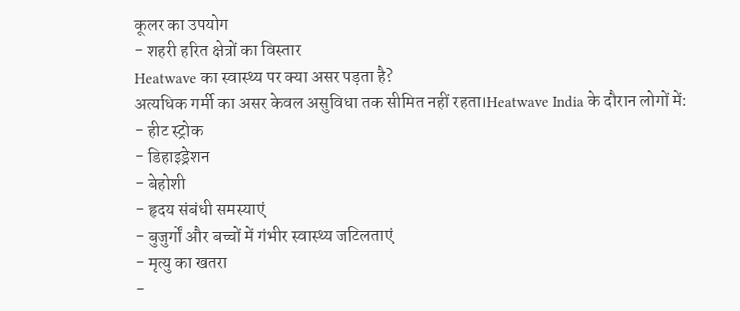कूलर का उपयोग
- शहरी हरित क्षेत्रों का विस्तार
Heatwave का स्वास्थ्य पर क्या असर पड़ता है?
अत्यधिक गर्मी का असर केवल असुविधा तक सीमित नहीं रहता।Heatwave India के दौरान लोगों में:
- हीट स्ट्रोक
- डिहाइड्रेशन
- बेहोशी
- हृदय संबंधी समस्याएं
- बुजुर्गों और बच्चों में गंभीर स्वास्थ्य जटिलताएं
- मृत्यु का खतरा
-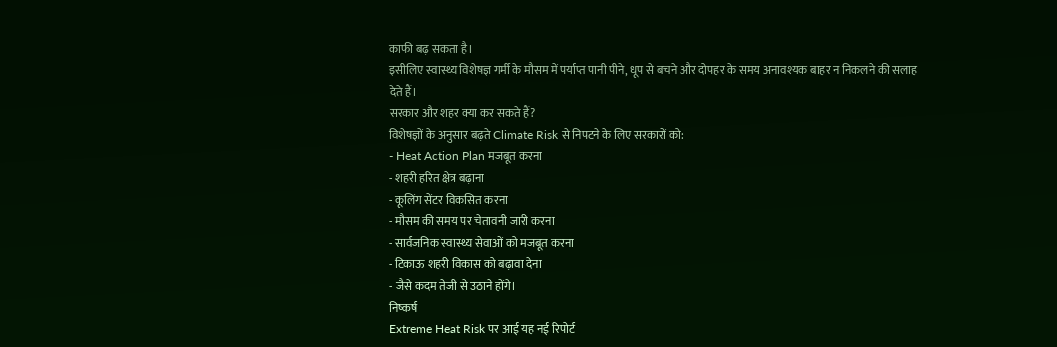काफी बढ़ सकता है।
इसीलिए स्वास्थ्य विशेषज्ञ गर्मी के मौसम में पर्याप्त पानी पीने, धूप से बचने और दोपहर के समय अनावश्यक बाहर न निकलने की सलाह देते हैं।
सरकार और शहर क्या कर सकते हैं?
विशेषज्ञों के अनुसार बढ़ते Climate Risk से निपटने के लिए सरकारों को:
- Heat Action Plan मजबूत करना
- शहरी हरित क्षेत्र बढ़ाना
- कूलिंग सेंटर विकसित करना
- मौसम की समय पर चेतावनी जारी करना
- सार्वजनिक स्वास्थ्य सेवाओं को मजबूत करना
- टिकाऊ शहरी विकास को बढ़ावा देना
- जैसे कदम तेजी से उठाने होंगे।
निष्कर्ष
Extreme Heat Risk पर आई यह नई रिपोर्ट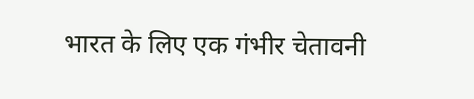भारत के लिए एक गंभीर चेतावनी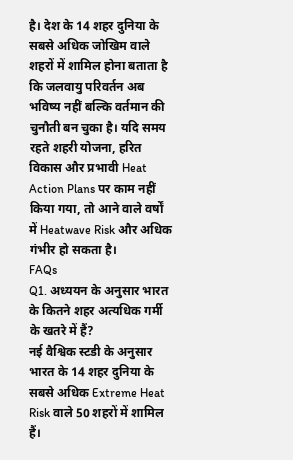है। देश के 14 शहर दुनिया के सबसे अधिक जोखिम वाले शहरों में शामिल होना बताता है कि जलवायु परिवर्तन अब भविष्य नहीं बल्कि वर्तमान की चुनौती बन चुका है। यदि समय रहते शहरी योजना, हरित विकास और प्रभावी Heat Action Plans पर काम नहीं किया गया, तो आने वाले वर्षों में Heatwave Risk और अधिक गंभीर हो सकता है।
FAQs
Q1. अध्ययन के अनुसार भारत के कितने शहर अत्यधिक गर्मी के खतरे में हैं?
नई वैश्विक स्टडी के अनुसार भारत के 14 शहर दुनिया के सबसे अधिक Extreme Heat Risk वाले 50 शहरों में शामिल हैं।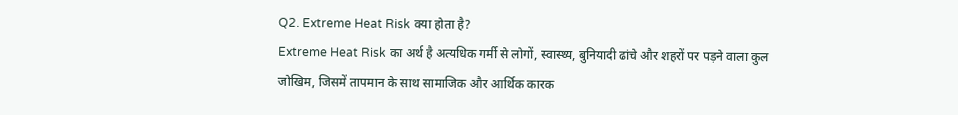Q2. Extreme Heat Risk क्या होता है?
Extreme Heat Risk का अर्थ है अत्यधिक गर्मी से लोगों, स्वास्थ्य, बुनियादी ढांचे और शहरों पर पड़ने वाला कुल जोखिम, जिसमें तापमान के साथ सामाजिक और आर्थिक कारक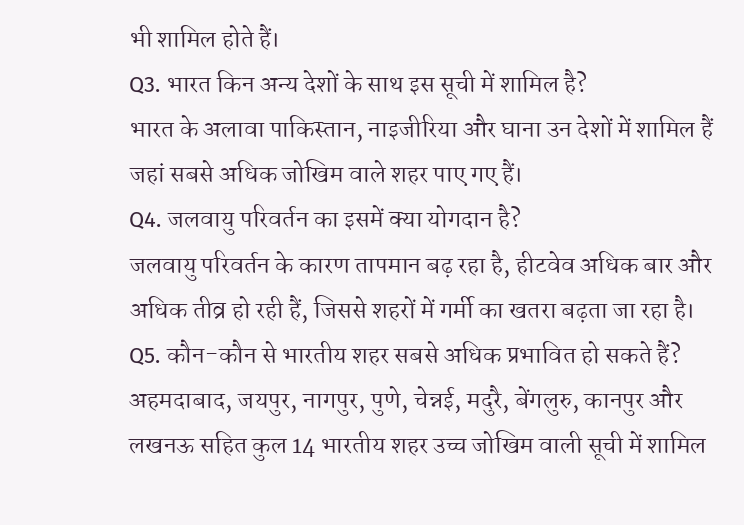भी शामिल होते हैं।
Q3. भारत किन अन्य देशों के साथ इस सूची में शामिल है?
भारत के अलावा पाकिस्तान, नाइजीरिया और घाना उन देशों में शामिल हैं जहां सबसे अधिक जोखिम वाले शहर पाए गए हैं।
Q4. जलवायु परिवर्तन का इसमें क्या योगदान है?
जलवायु परिवर्तन के कारण तापमान बढ़ रहा है, हीटवेव अधिक बार और अधिक तीव्र हो रही हैं, जिससे शहरों में गर्मी का खतरा बढ़ता जा रहा है।
Q5. कौन-कौन से भारतीय शहर सबसे अधिक प्रभावित हो सकते हैं?
अहमदाबाद, जयपुर, नागपुर, पुणे, चेन्नई, मदुरै, बेंगलुरु, कानपुर और लखनऊ सहित कुल 14 भारतीय शहर उच्च जोखिम वाली सूची में शामिल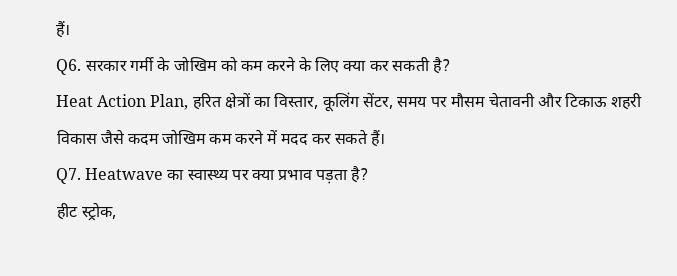हैं।
Q6. सरकार गर्मी के जोखिम को कम करने के लिए क्या कर सकती है?
Heat Action Plan, हरित क्षेत्रों का विस्तार, कूलिंग सेंटर, समय पर मौसम चेतावनी और टिकाऊ शहरी विकास जैसे कदम जोखिम कम करने में मदद कर सकते हैं।
Q7. Heatwave का स्वास्थ्य पर क्या प्रभाव पड़ता है?
हीट स्ट्रोक,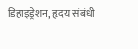डिहाइड्रेशन, हृदय संबंधी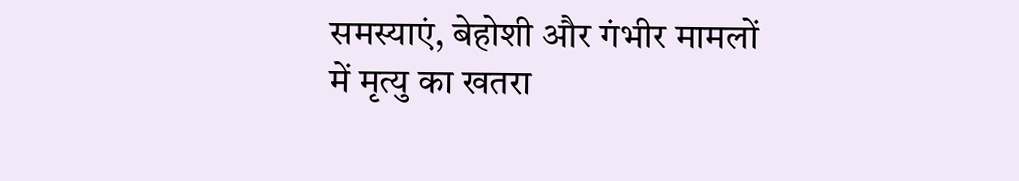समस्याएं, बेहोशी और गंभीर मामलों में मृत्यु का खतरा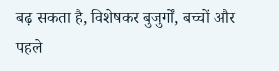बढ़ सकता है, विशेषकर बुजुर्गों, बच्चों और पहले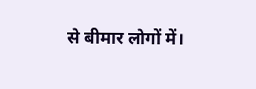से बीमार लोगों में।